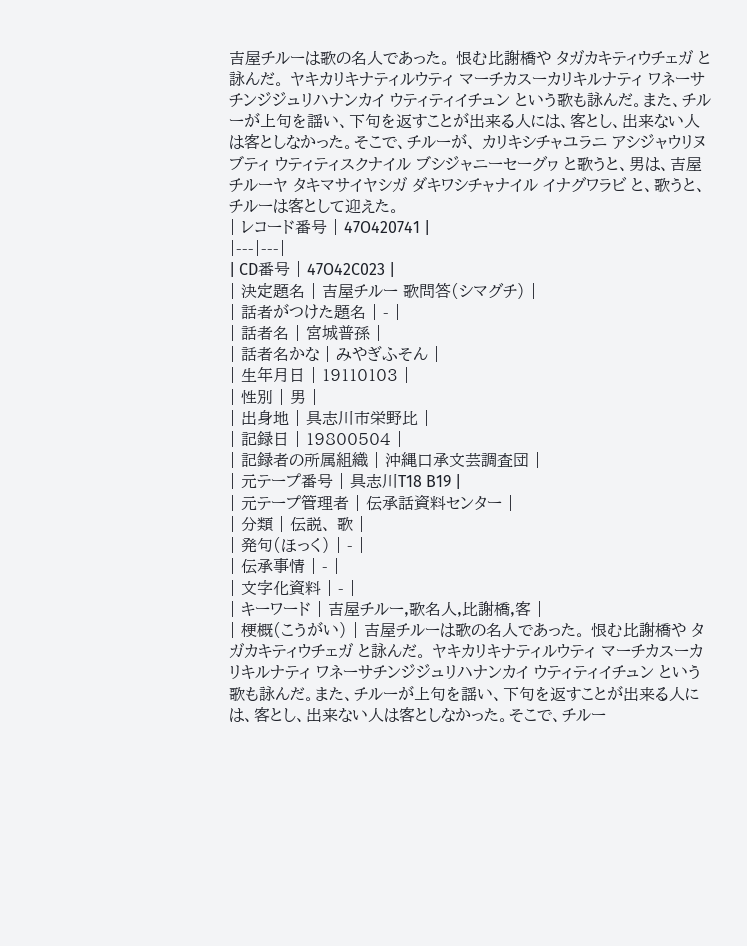吉屋チルーは歌の名人であった。 恨む比謝橋や タガカキティウチェガ と詠んだ。 ヤキカリキナティルウティ マーチカスーカリキルナティ ワネーサチンジジュリハナンカイ ウティティイチュン という歌も詠んだ。また、チルーが上句を謡い、下句を返すことが出来る人には、客とし、出来ない人は客としなかった。そこで、チルーが、 カリキシチャユラニ アシジャウリヌブティ ウティティスクナイル ブシジャニーセーグヮ と歌うと、男は、吉屋チルーヤ タキマサイヤシガ ダキワシチャナイル イナグワラビ と、歌うと、チルーは客として迎えた。
| レコード番号 | 47O420741 |
|---|---|
| CD番号 | 47O42C023 |
| 決定題名 | 吉屋チルー 歌問答(シマグチ) |
| 話者がつけた題名 | - |
| 話者名 | 宮城普孫 |
| 話者名かな | みやぎふそん |
| 生年月日 | 19110103 |
| 性別 | 男 |
| 出身地 | 具志川市栄野比 |
| 記録日 | 19800504 |
| 記録者の所属組織 | 沖縄口承文芸調査団 |
| 元テープ番号 | 具志川T18 B19 |
| 元テープ管理者 | 伝承話資料センター |
| 分類 | 伝説、 歌 |
| 発句(ほっく) | - |
| 伝承事情 | - |
| 文字化資料 | - |
| キーワード | 吉屋チルー,歌名人,比謝橋,客 |
| 梗概(こうがい) | 吉屋チルーは歌の名人であった。 恨む比謝橋や タガカキティウチェガ と詠んだ。 ヤキカリキナティルウティ マーチカスーカリキルナティ ワネーサチンジジュリハナンカイ ウティティイチュン という歌も詠んだ。また、チルーが上句を謡い、下句を返すことが出来る人には、客とし、出来ない人は客としなかった。そこで、チルー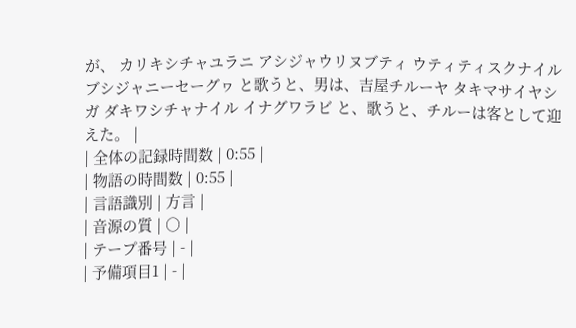が、 カリキシチャユラニ アシジャウリヌブティ ウティティスクナイル ブシジャニーセーグヮ と歌うと、男は、吉屋チルーヤ タキマサイヤシガ ダキワシチャナイル イナグワラビ と、歌うと、チルーは客として迎えた。 |
| 全体の記録時間数 | 0:55 |
| 物語の時間数 | 0:55 |
| 言語識別 | 方言 |
| 音源の質 | ○ |
| テープ番号 | - |
| 予備項目1 | - |